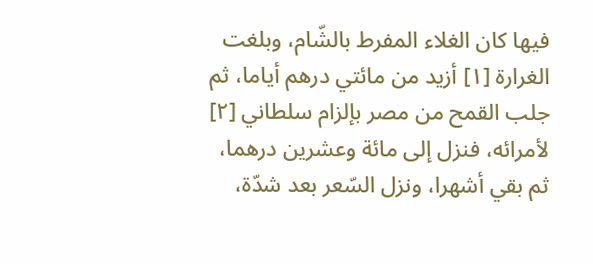فيها كان الغلاء المفرط بالشّام، وبلغت الغرارة [١] أزيد من مائتي درهم أياما، ثم جلب القمح من مصر بإلزام سلطاني [٢] لأمرائه، فنزل إلى مائة وعشرين درهما، ثم بقي أشهرا، ونزل السّعر بعد شدّة،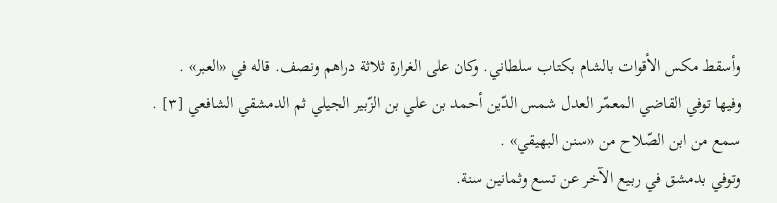وأسقط مكس الأقوات بالشام بكتاب سلطاني. وكان على الغرارة ثلاثة دراهم ونصف. قاله في «العبر» .
وفيها توفي القاضي المعمّر العدل شمس الدّين أحمد بن علي بن الزّبير الجيلي ثم الدمشقي الشافعي [٣] .
سمع من ابن الصّلاح من «سنن البهيقي» .
وتوفي بدمشق في ربيع الآخر عن تسع وثمانين سنة.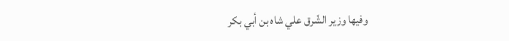وفيها وزير الشّرق علي شاه بن أبي بكر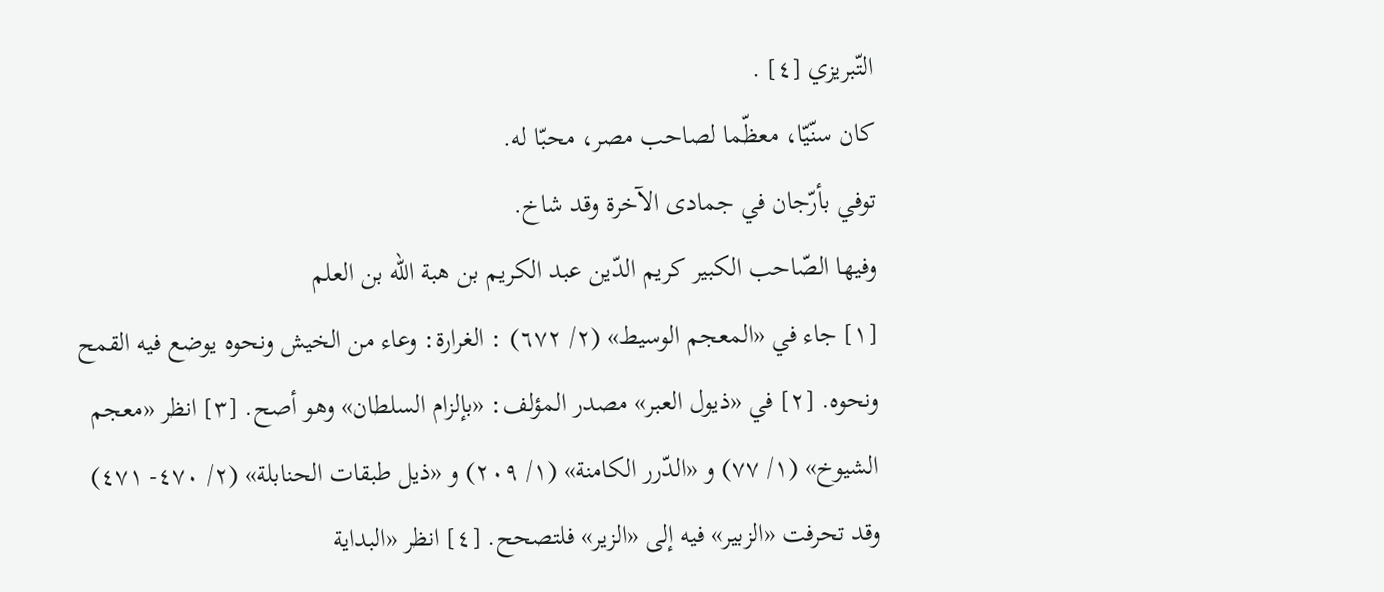التّبريزي [٤] .
كان سنّيّا، معظّما لصاحب مصر، محبّا له.
توفي بأرّجان في جمادى الآخرة وقد شاخ.
وفيها الصّاحب الكبير كريم الدّين عبد الكريم بن هبة الله بن العلم
[١] جاء في «المعجم الوسيط» (٢/ ٦٧٢) : الغرارة: وعاء من الخيش ونحوه يوضع فيه القمح ونحوه. [٢] في «ذيول العبر» مصدر المؤلف: «بإلزام السلطان» وهو أصح. [٣] انظر «معجم الشيوخ» (١/ ٧٧) و «الدّرر الكامنة» (١/ ٢٠٩) و «ذيل طبقات الحنابلة» (٢/ ٤٧٠- ٤٧١) وقد تحرفت «الزبير» فيه إلى «الزير» فلتصحح. [٤] انظر «البداية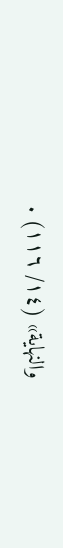والنهاية» (١٤/ ١١٦) .